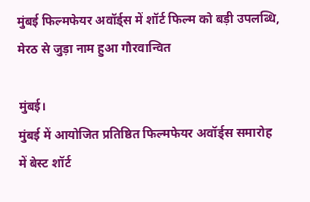मुंबई फिल्मफेयर अवॉर्ड्स में शॉर्ट फिल्म को बड़ी उपलब्धि, मेरठ से जुड़ा नाम हुआ गौरवान्वित

मुंबई।
मुंबई में आयोजित प्रतिष्ठित फिल्मफेयर अवॉर्ड्स समारोह में बेस्ट शॉर्ट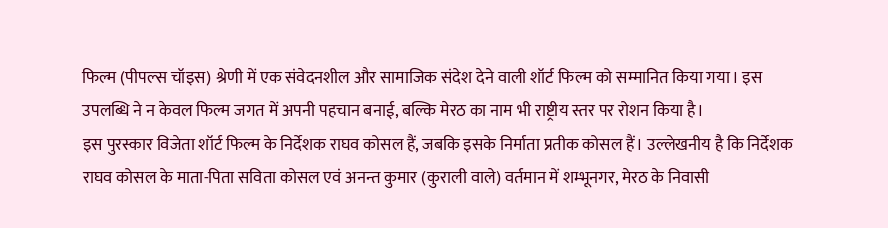फिल्म (पीपल्स चॉइस) श्रेणी में एक संवेदनशील और सामाजिक संदेश देने वाली शॉर्ट फिल्म को सम्मानित किया गया। इस उपलब्धि ने न केवल फिल्म जगत में अपनी पहचान बनाई, बल्कि मेरठ का नाम भी राष्ट्रीय स्तर पर रोशन किया है।
इस पुरस्कार विजेता शॉर्ट फिल्म के निर्देशक राघव कोसल हैं, जबकि इसके निर्माता प्रतीक कोसल हैं। उल्लेखनीय है कि निर्देशक राघव कोसल के माता-पिता सविता कोसल एवं अनन्त कुमार (कुराली वाले) वर्तमान में शम्भूनगर, मेरठ के निवासी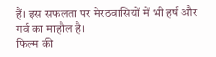हैं। इस सफलता पर मेरठवासियों में भी हर्ष और गर्व का माहौल है।
फिल्म की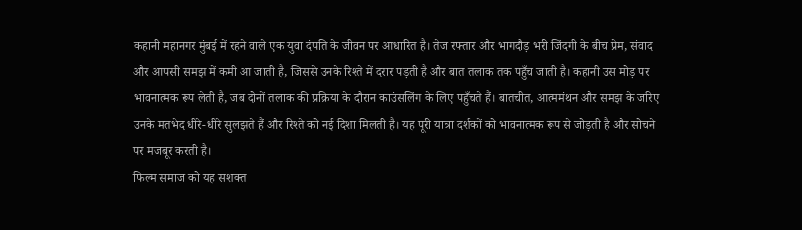कहानी महानगर मुंबई में रहने वाले एक युवा दंपति के जीवन पर आधारित है। तेज रफ्तार और भागदौड़ भरी जिंदगी के बीच प्रेम, संवाद और आपसी समझ में कमी आ जाती है, जिससे उनके रिश्ते में दरार पड़ती है और बात तलाक तक पहुँच जाती है। कहानी उस मोड़ पर भावनात्मक रूप लेती है, जब दोनों तलाक की प्रक्रिया के दौरान काउंसलिंग के लिए पहुँचते हैं। बातचीत, आत्ममंथन और समझ के जरिए उनके मतभेद धीरे-धीरे सुलझते हैं और रिश्ते को नई दिशा मिलती है। यह पूरी यात्रा दर्शकों को भावनात्मक रूप से जोड़ती है और सोचने पर मजबूर करती है।
फिल्म समाज को यह सशक्त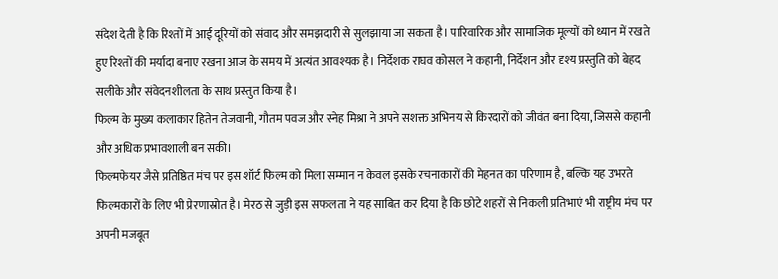संदेश देती है कि रिश्तों में आई दूरियों को संवाद और समझदारी से सुलझाया जा सकता है। पारिवारिक और सामाजिक मूल्यों को ध्यान में रखते हुए रिश्तों की मर्यादा बनाए रखना आज के समय में अत्यंत आवश्यक है। निर्देशक राघव कोसल ने कहानी, निर्देशन और दृश्य प्रस्तुति को बेहद सलीके और संवेदनशीलता के साथ प्रस्तुत किया है।
फिल्म के मुख्य कलाकार हितेन तेजवानी, गौतम पवज और स्नेह मिश्रा ने अपने सशक्त अभिनय से किरदारों को जीवंत बना दिया, जिससे कहानी और अधिक प्रभावशाली बन सकी।
फिल्मफेयर जैसे प्रतिष्ठित मंच पर इस शॉर्ट फिल्म को मिला सम्मान न केवल इसके रचनाकारों की मेहनत का परिणाम है, बल्कि यह उभरते फिल्मकारों के लिए भी प्रेरणास्रोत है। मेरठ से जुड़ी इस सफलता ने यह साबित कर दिया है कि छोटे शहरों से निकली प्रतिभाएं भी राष्ट्रीय मंच पर अपनी मजबूत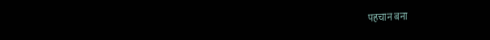पहचान बना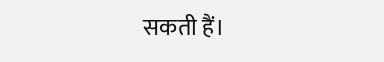सकती हैं।